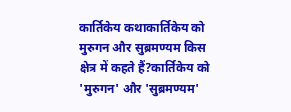कार्तिकेय कथाकार्तिकेय को मुरुगन और सुब्रमण्यम किस क्षेत्र में कहते हैं?कार्तिकेय को 'मुरुगन' और 'सुब्रमण्यम'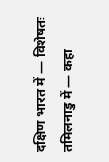दक्षिण भारत में — विशेषतः तमिलनाडु में — कहा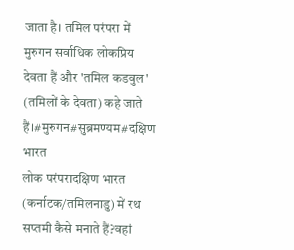जाता है। तमिल परंपरा में मुरुगन सर्वाधिक लोकप्रिय देवता हैं और 'तमिल कडवुल' (तमिलों के देवता) कहे जाते हैं।#मुरुगन#सुब्रमण्यम#दक्षिण भारत
लोक परंपरादक्षिण भारत (कर्नाटक/तमिलनाडु) में रथ सप्तमी कैसे मनाते हैं?वहां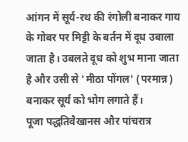आंगन में सूर्य-रथ की रंगोली बनाकर गाय के गोबर पर मिट्टी के बर्तन में दूध उबाला जाता है। उबलते दूध को शुभ माना जाता है और उसी से 'मीठा पोंगल' (परमान्न) बनाकर सूर्य को भोग लगाते हैं।
पूजा पद्धतिवैखानस और पांचरात्र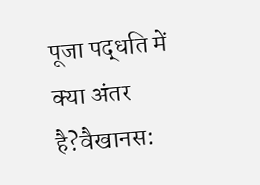पूजा पद्धति में क्या अंतर है?वैखानस: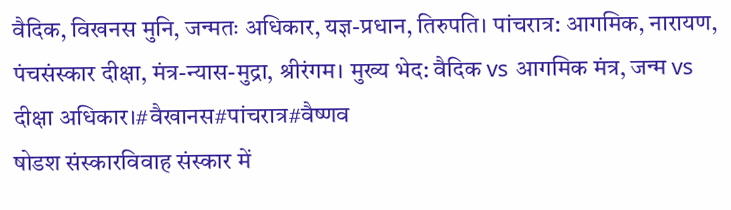वैदिक, विखनस मुनि, जन्मतः अधिकार, यज्ञ-प्रधान, तिरुपति। पांचरात्र: आगमिक, नारायण, पंचसंस्कार दीक्षा, मंत्र-न्यास-मुद्रा, श्रीरंगम। मुख्य भेद: वैदिक vs आगमिक मंत्र, जन्म vs दीक्षा अधिकार।#वैखानस#पांचरात्र#वैष्णव
षोडश संस्कारविवाह संस्कार में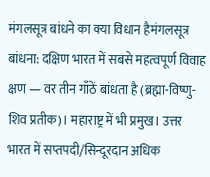मंगलसूत्र बांधने का क्या विधान हैमंगलसूत्र बांधना: दक्षिण भारत में सबसे महत्वपूर्ण विवाह क्षण — वर तीन गाँठें बांधता है (ब्रह्मा-विष्णु-शिव प्रतीक)। महाराष्ट्र में भी प्रमुख। उत्तर भारत में सप्तपदी/सिन्दूरदान अधिक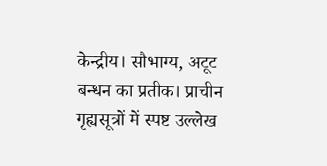केन्द्रीय। सौभाग्य, अटूट बन्धन का प्रतीक। प्राचीन गृह्यसूत्रों में स्पष्ट उल्लेख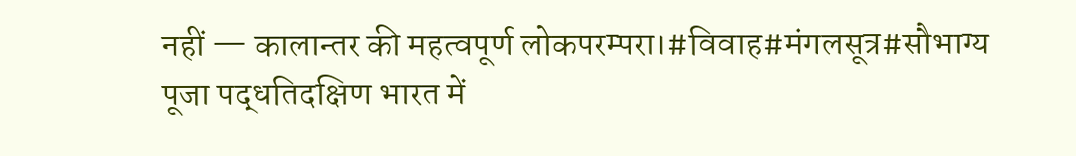नहीं — कालान्तर की महत्वपूर्ण लोकपरम्परा।#विवाह#मंगलसूत्र#सौभाग्य
पूजा पद्धतिदक्षिण भारत में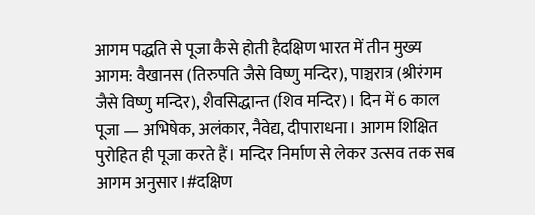आगम पद्धति से पूजा कैसे होती हैदक्षिण भारत में तीन मुख्य आगम: वैखानस (तिरुपति जैसे विष्णु मन्दिर), पाञ्चरात्र (श्रीरंगम जैसे विष्णु मन्दिर), शैवसिद्धान्त (शिव मन्दिर)। दिन में 6 काल पूजा — अभिषेक, अलंकार, नैवेद्य, दीपाराधना। आगम शिक्षित पुरोहित ही पूजा करते हैं। मन्दिर निर्माण से लेकर उत्सव तक सब आगम अनुसार।#दक्षिण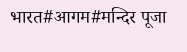भारत#आगम#मन्दिर पूजा